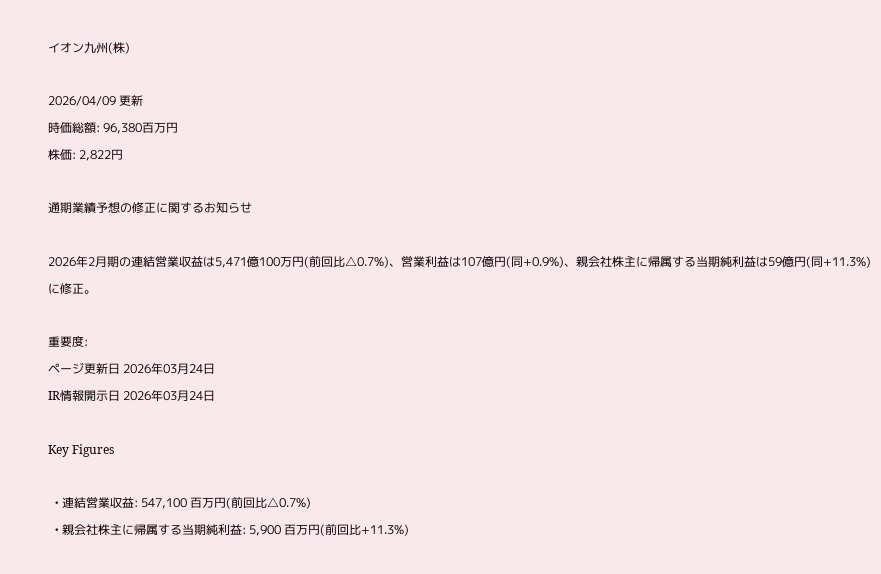イオン九州(株)

2026/04/09 更新
時価総額: 96,380百万円
株価: 2,822円

通期業績予想の修正に関するお知らせ

2026年2月期の連結営業収益は5,471億100万円(前回比△0.7%)、営業利益は107億円(同+0.9%)、親会社株主に帰属する当期純利益は59億円(同+11.3%)に修正。

重要度:
ページ更新日 2026年03月24日
IR情報開示日 2026年03月24日

Key Figures

  • 連結営業収益: 547,100 百万円(前回比△0.7%)
  • 親会社株主に帰属する当期純利益: 5,900 百万円(前回比+11.3%)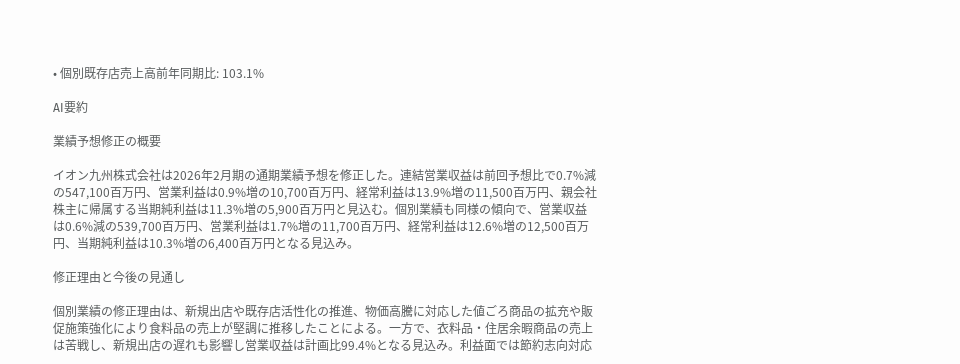• 個別既存店売上高前年同期比: 103.1%

AI要約

業績予想修正の概要

イオン九州株式会社は2026年2月期の通期業績予想を修正した。連結営業収益は前回予想比で0.7%減の547,100百万円、営業利益は0.9%増の10,700百万円、経常利益は13.9%増の11,500百万円、親会社株主に帰属する当期純利益は11.3%増の5,900百万円と見込む。個別業績も同様の傾向で、営業収益は0.6%減の539,700百万円、営業利益は1.7%増の11,700百万円、経常利益は12.6%増の12,500百万円、当期純利益は10.3%増の6,400百万円となる見込み。

修正理由と今後の見通し

個別業績の修正理由は、新規出店や既存店活性化の推進、物価高騰に対応した値ごろ商品の拡充や販促施策強化により食料品の売上が堅調に推移したことによる。一方で、衣料品・住居余暇商品の売上は苦戦し、新規出店の遅れも影響し営業収益は計画比99.4%となる見込み。利益面では節約志向対応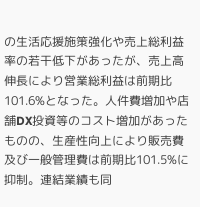の生活応援施策強化や売上総利益率の若干低下があったが、売上高伸長により営業総利益は前期比101.6%となった。人件費増加や店舗DX投資等のコスト増加があったものの、生産性向上により販売費及び一般管理費は前期比101.5%に抑制。連結業績も同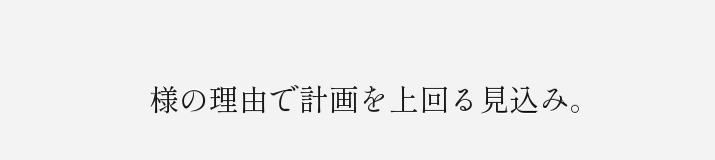様の理由で計画を上回る見込み。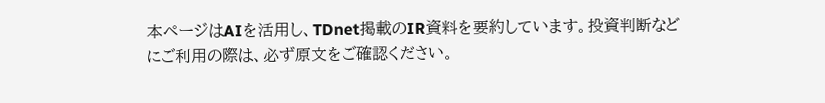本ページはAIを活用し、TDnet掲載のIR資料を要約しています。投資判断などにご利用の際は、必ず原文をご確認ください。